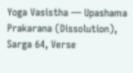Yoga Vasistha — Upashama Prakarana (Dissolution), Sarga 64, Verse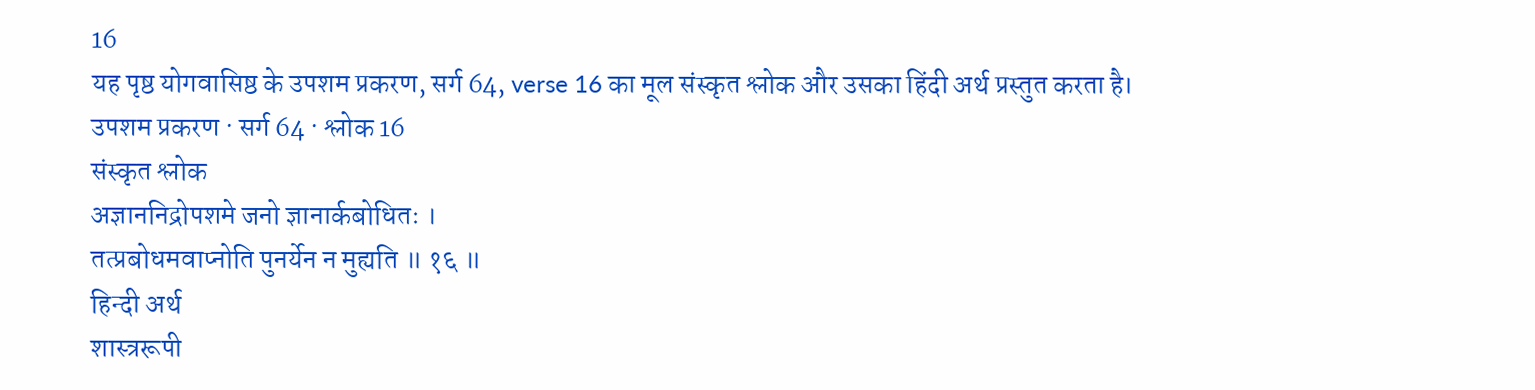16
यह पृष्ठ योगवासिष्ठ के उपशम प्रकरण, सर्ग 64, verse 16 का मूल संस्कृत श्लोक और उसका हिंदी अर्थ प्रस्तुत करता है।
उपशम प्रकरण · सर्ग 64 · श्लोक 16
संस्कृत श्लोक
अज्ञाननिद्रोपशमे जनो ज्ञानार्कबोधितः ।
तत्प्रबोधमवाप्नोति पुनर्येन न मुह्यति ॥ १६ ॥
हिन्दी अर्थ
शास्त्ररूपी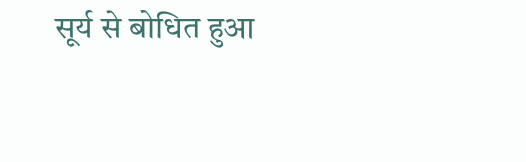सूर्य से बोधित हुआ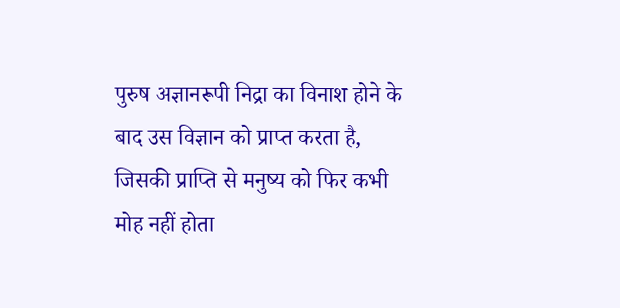पुरुष अज्ञानरूपी निद्रा का विनाश होने के
बाद उस विज्ञान को प्राप्त करता है, जिसकी प्राप्ति से मनुष्य को फिर कभी मोह नहीं होता